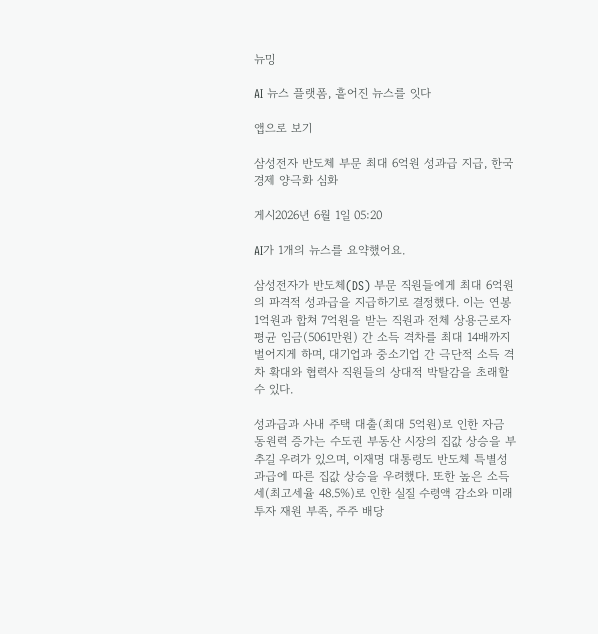뉴밍

AI 뉴스 플랫폼, 흩어진 뉴스를 잇다

앱으로 보기

삼성전자 반도체 부문 최대 6억원 성과급 지급, 한국 경제 양극화 심화

게시2026년 6월 1일 05:20

AI가 1개의 뉴스를 요약했어요.

삼성전자가 반도체(DS) 부문 직원들에게 최대 6억원의 파격적 성과급을 지급하기로 결정했다. 이는 연봉 1억원과 합쳐 7억원을 받는 직원과 전체 상용근로자 평균 임금(5061만원) 간 소득 격차를 최대 14배까지 벌어지게 하며, 대기업과 중소기업 간 극단적 소득 격차 확대와 협력사 직원들의 상대적 박탈감을 초래할 수 있다.

성과급과 사내 주택 대출(최대 5억원)로 인한 자금 동원력 증가는 수도권 부동산 시장의 집값 상승을 부추길 우려가 있으며, 이재명 대통령도 반도체 특별성과급에 따른 집값 상승을 우려했다. 또한 높은 소득세(최고세율 48.5%)로 인한 실질 수령액 감소와 미래 투자 재원 부족, 주주 배당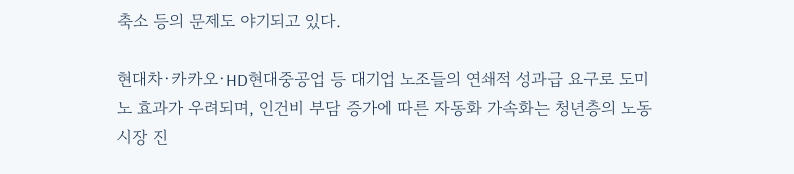축소 등의 문제도 야기되고 있다.

현대차·카카오·HD현대중공업 등 대기업 노조들의 연쇄적 성과급 요구로 도미노 효과가 우려되며, 인건비 부담 증가에 따른 자동화 가속화는 청년층의 노동시장 진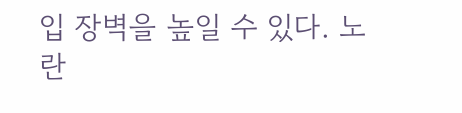입 장벽을 높일 수 있다. 노란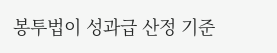봉투법이 성과급 산정 기준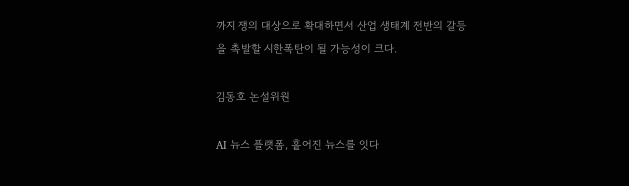까지 쟁의 대상으로 확대하면서 산업 생태계 전반의 갈등을 촉발할 시한폭탄이 될 가능성이 크다.

김동호 논설위원

AI 뉴스 플랫폼, 흩어진 뉴스를 잇다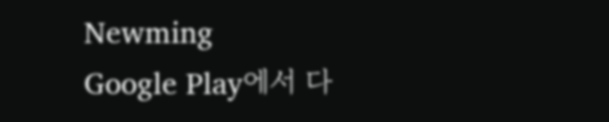Newming
Google Play에서 다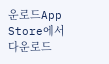운로드App Store에서 다운로드